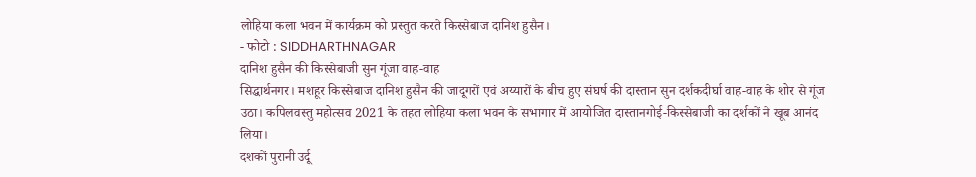लोहिया कला भवन में कार्यक्रम को प्रस्तुत करते किस्सेबाज दानिश हुसैन।
- फोटो : SIDDHARTHNAGAR
दानिश हुसैन की किस्सेबाजी सुन गूंजा वाह-वाह
सिद्धार्थनगर। मशहूर किस्सेबाज दानिश हुसैन की जादूगरों एवं अय्यारों के बीच हुए संघर्ष की दास्तान सुन दर्शकदीर्घा वाह-वाह के शोर से गूंज उठा। कपिलवस्तु महोत्सव 2021 के तहत लोहिया कला भवन के सभागार में आयोजित दास्तानगोई-किस्सेबाजी का दर्शकों ने खूब आनंद लिया।
दशकों पुरानी उर्दू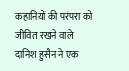कहानियों की परंपरा को जीवित रखने वाले दानिश हुसैन ने एक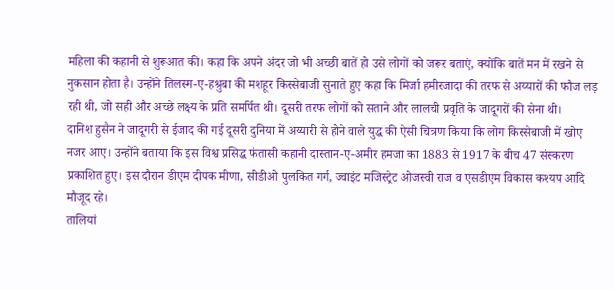महिला की कहानी से शुरूआत की। कहा कि अपने अंदर जो भी अच्छी बातें हो उसे लोगों को जरूर बताएं, क्योंकि बातें मन में रखने से नुकसान होता है। उन्होंने तिलस्म-ए-हश्रुबा की मशहूर किस्सेबाजी सुनाते हुए कहा कि मिर्जा हमीरजादा की तरफ से अय्यारों की फौज लड़ रही थी, जो सही और अच्छे लक्ष्य के प्रति समर्पित थी। दूसरी तरफ लोगों को सताने और लालची प्रवृति के जादूगरों की सेना थी।
दानिश हुसैन ने जादूगरी से ईजाद की गई दूसरी दुनिया में अय्यारी से होने वाले युद्ध की ऐसी चित्रण किया कि लोग किस्सेबाजी में खोए नजर आए। उन्होंने बताया कि इस विश्व प्रसिद्ध फंतासी कहानी दास्तान-ए-अमीर हमजा का 1883 से 1917 के बीच 47 संस्करण प्रकाशित हुए। इस दौरान डीएम दीपक मीणा, सीडीओ पुलकित गर्ग, ज्वाइंट मजिस्ट्रेट ओजस्वी राज व एसडीएम विकास कश्यप आदि मौजूद रहे।
तालियां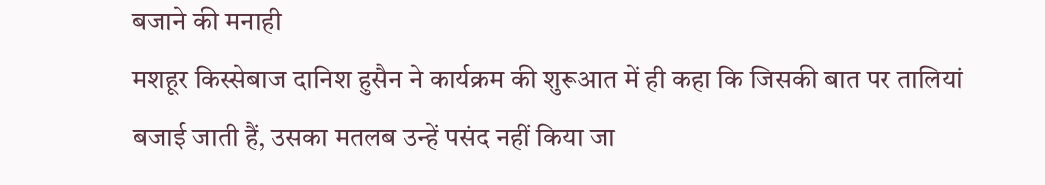बजाने की मनाही
मशहूर किस्सेबाज दानिश हुसैन ने कार्यक्रम की शुरूआत में ही कहा कि जिसकी बात पर तालियां बजाई जाती हैं, उसका मतलब उन्हें पसंद नहीं किया जा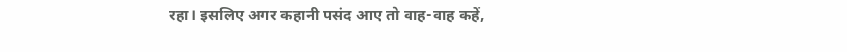रहा। इसलिए अगर कहानी पसंद आए तो वाह-वाह कहें,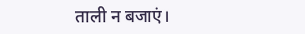ताली न बजाएं।